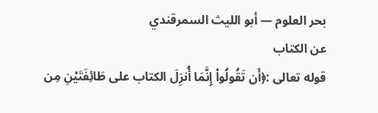بحر العلوم — أبو الليث السمرقندي
عن الكتاب
قوله تعالى :﴿أَن تَقُولُواْ إِنَّمَا أُنزِلَ الكتاب على طَائِفَتَيْنِ مِن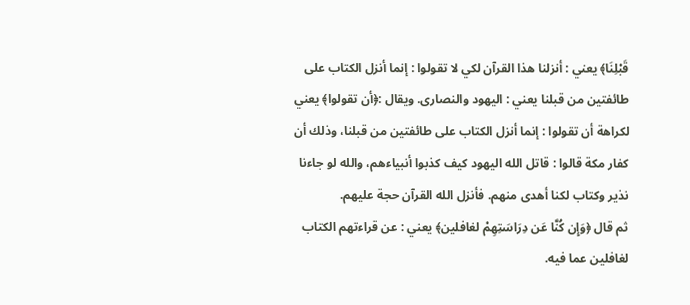قَبْلِنَا﴾ يعني : أنزلنا هذا القرآن لكي لا تقولوا : إنما أنزل الكتاب على طائفتين من قبلنا يعني : اليهود والنصارى. ويقال :﴿أن تقولوا﴾ يعني لكراهة أن تقولوا : إنما أنزل الكتاب على طائفتين من قبلنا، وذلك أن كفار مكة قالوا : قاتل الله اليهود كيف كذبوا أنبياءهم، والله لو جاءنا نذير وكتاب لكنا أهدى منهم. فأنزل الله القرآن حجة عليهم.
ثم قال ﴿وَإِن كُنَّا عَن دِرَاسَتِهِمْ لغافلين﴾ يعني : عن قراءتهم الكتاب لغافلين عما فيه.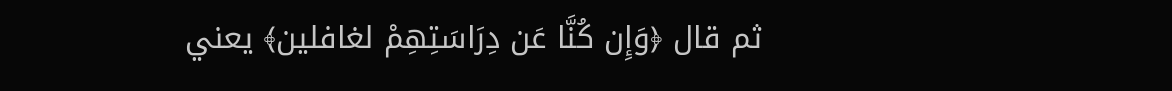ثم قال ﴿وَإِن كُنَّا عَن دِرَاسَتِهِمْ لغافلين﴾ يعني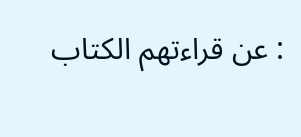: عن قراءتهم الكتاب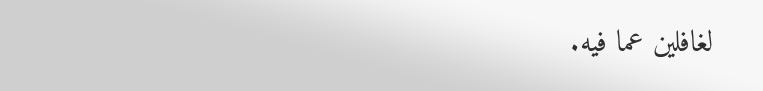لغافلين عما فيه.